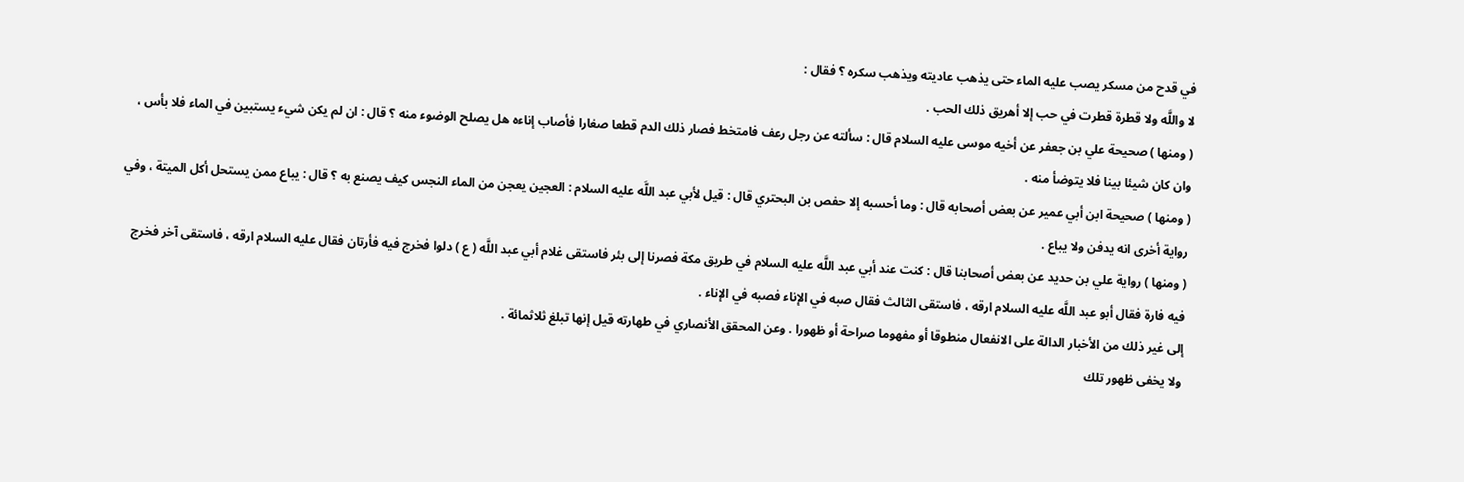في قدح من مسكر يصب عليه الماء حتى يذهب عاديته ويذهب سكره ؟ فقال :
لا واللَّه ولا قطرة قطرت في حب إلا أهريق ذلك الحب .
( ومنها ) صحيحة علي بن جعفر عن أخيه موسى عليه السلام قال : سألته عن رجل رعف فامتخط فصار ذلك الدم قطعا صغارا فأصاب إناءه هل يصلح الوضوء منه ؟ قال : ان لم يكن شيء يستبين في الماء فلا بأس ، وان كان شيئا بينا فلا يتوضأ منه .
( ومنها ) صحيحة ابن أبي عمير عن بعض أصحابه قال : وما أحسبه إلا حفص بن البحتري قال : قيل لأبي عبد اللَّه عليه السلام : العجين يعجن من الماء النجس كيف يصنع به ؟ قال : يباع ممن يستحل أكل الميتة ، وفي رواية أخرى انه يدفن ولا يباع .
( ومنها ) رواية علي بن حديد عن بعض أصحابنا قال : كنت عند أبي عبد اللَّه عليه السلام في طريق مكة فصرنا إلى بئر فاستقى غلام أبي عبد اللَّه ( ع ) دلوا فخرج فيه فأرتان فقال عليه السلام ارقه ، فاستقى آخر فخرج فيه فارة فقال أبو عبد اللَّه عليه السلام ارقه ، فاستقى الثالث فقال صبه في الإناء فصبه في الإناء .
إلى غير ذلك من الأخبار الدالة على الانفعال منطوقا أو مفهوما صراحة أو ظهورا . وعن المحقق الأنصاري في طهارته قيل إنها تبلغ ثلاثمائة .
ولا يخفى ظهور تلك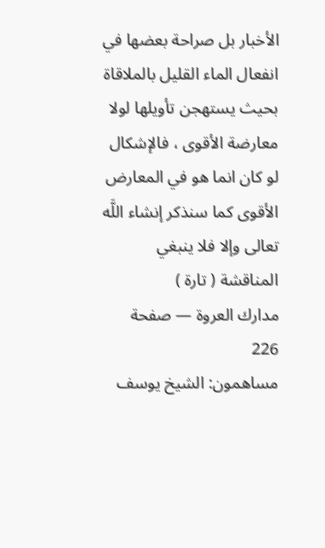الأخبار بل صراحة بعضها في انفعال الماء القليل بالملاقاة بحيث يستهجن تأويلها لولا معارضة الأقوى ، فالإشكال لو كان انما هو في المعارض الأقوى كما سنذكر إنشاء اللَّه تعالى وإلا فلا ينبغي المناقشة ( تارة )
مدارك العروة — صفحة 226
مساهمون: الشيخ يوسف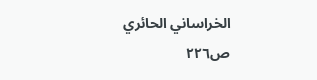الخراساني الحائري
ص٢٢٦